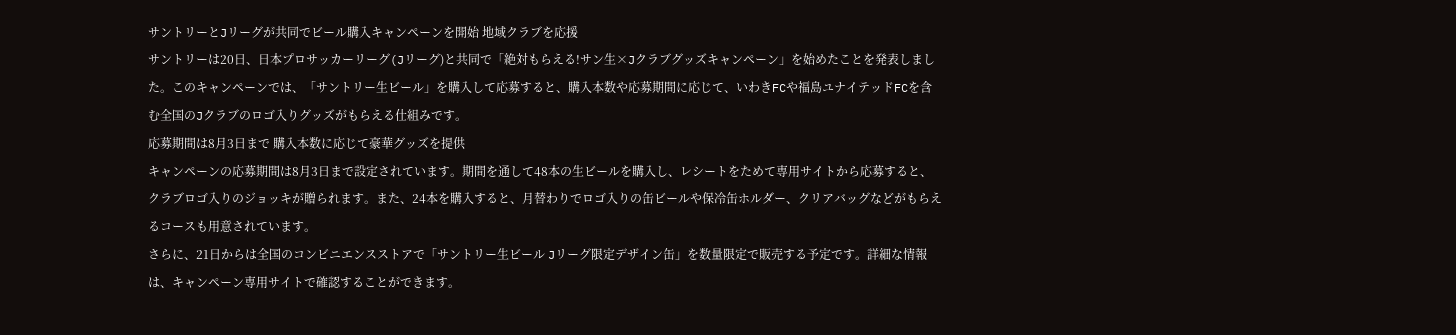サントリーとJリーグが共同でビール購入キャンペーンを開始 地域クラブを応援
サントリーは20日、日本プロサッカーリーグ(Jリーグ)と共同で「絶対もらえる!サン生×Jクラブグッズキャンペーン」を始めたことを発表しました。このキャンペーンでは、「サントリー生ビール」を購入して応募すると、購入本数や応募期間に応じて、いわきFCや福島ユナイテッドFCを含む全国のJクラブのロゴ入りグッズがもらえる仕組みです。
応募期間は8月3日まで 購入本数に応じて豪華グッズを提供
キャンペーンの応募期間は8月3日まで設定されています。期間を通して48本の生ビールを購入し、レシートをためて専用サイトから応募すると、クラブロゴ入りのジョッキが贈られます。また、24本を購入すると、月替わりでロゴ入りの缶ビールや保冷缶ホルダー、クリアバッグなどがもらえるコースも用意されています。
さらに、21日からは全国のコンビニエンスストアで「サントリー生ビール Jリーグ限定デザイン缶」を数量限定で販売する予定です。詳細な情報は、キャンペーン専用サイトで確認することができます。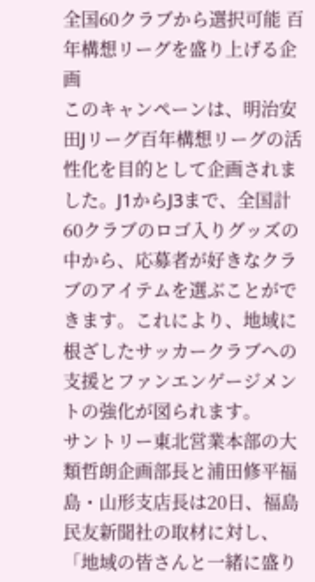全国60クラブから選択可能 百年構想リーグを盛り上げる企画
このキャンペーンは、明治安田Jリーグ百年構想リーグの活性化を目的として企画されました。J1からJ3まで、全国計60クラブのロゴ入りグッズの中から、応募者が好きなクラブのアイテムを選ぶことができます。これにより、地域に根ざしたサッカークラブへの支援とファンエンゲージメントの強化が図られます。
サントリー東北営業本部の大類哲朗企画部長と浦田修平福島・山形支店長は20日、福島民友新聞社の取材に対し、「地域の皆さんと一緒に盛り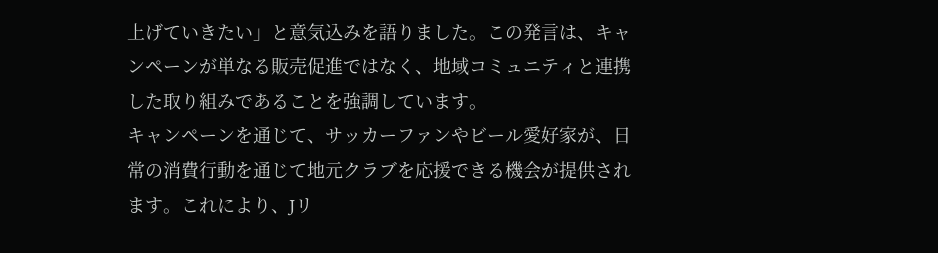上げていきたい」と意気込みを語りました。この発言は、キャンペーンが単なる販売促進ではなく、地域コミュニティと連携した取り組みであることを強調しています。
キャンペーンを通じて、サッカーファンやビール愛好家が、日常の消費行動を通じて地元クラブを応援できる機会が提供されます。これにより、Jリ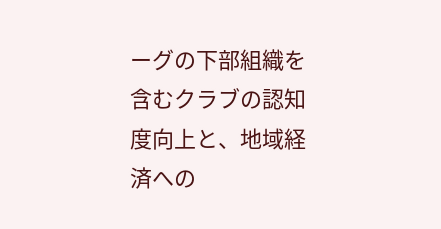ーグの下部組織を含むクラブの認知度向上と、地域経済への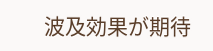波及効果が期待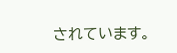されています。